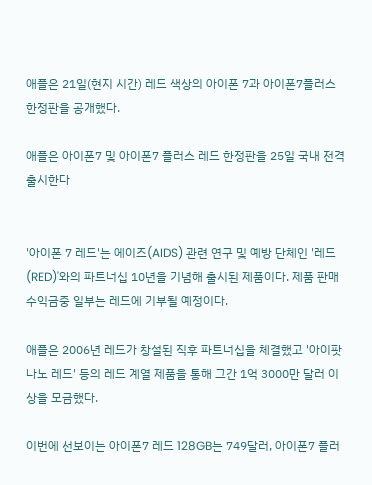애플은 21일(현지 시간) 레드 색상의 아이폰 7과 아이폰7플러스 한정판을 공개했다.

애플은 아이폰7 및 아이폰7 플러스 레드 한정판을 25일 국내 전격 출시한다


'아이폰 7 레드'는 에이즈(AIDS) 관련 연구 및 예방 단체인 '레드(RED)'와의 파트너십 10년을 기념해 출시된 제품이다. 제품 판매 수익금중 일부는 레드에 기부될 예정이다.

애플은 2006년 레드가 창설된 직후 파트너십을 체결했고 '아이팟 나노 레드' 등의 레드 계열 제품을 통해 그간 1억 3000만 달러 이상을 모금했다.

이번에 선보이는 아이폰7 레드 128GB는 749달러, 아이폰7 플러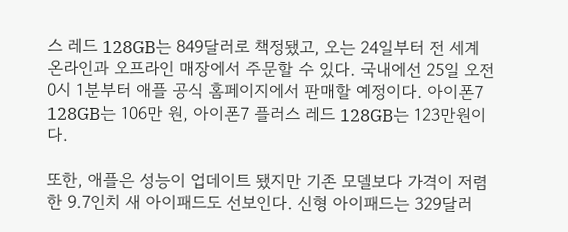스 레드 128GB는 849달러로 책정됐고, 오는 24일부터 전 세계 온라인과 오프라인 매장에서 주문할 수 있다. 국내에선 25일 오전 0시 1분부터 애플 공식 홈페이지에서 판매할 예정이다. 아이폰7 128GB는 106만 원, 아이폰7 플러스 레드 128GB는 123만원이다.

또한, 애플은 성능이 업데이트 됐지만 기존 모델보다 가격이 저렴한 9.7인치 새 아이패드도 선보인다. 신형 아이패드는 329달러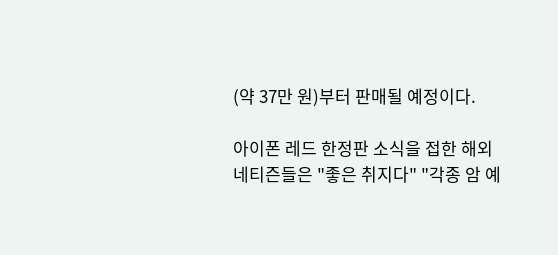(약 37만 원)부터 판매될 예정이다.

아이폰 레드 한정판 소식을 접한 해외 네티즌들은 "좋은 취지다" "각종 암 예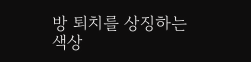방 퇴치를 상징하는 색상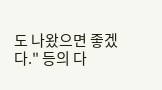도 나왔으면 좋겠다." 등의 다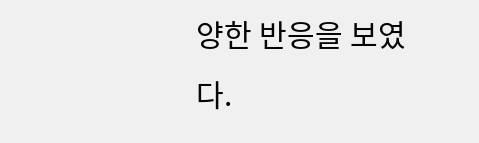양한 반응을 보였다.